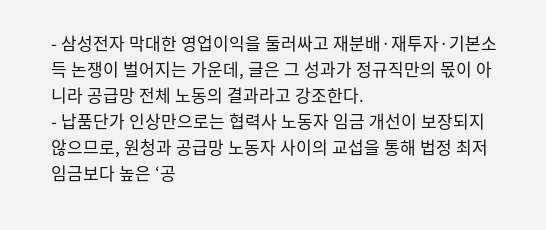- 삼성전자 막대한 영업이익을 둘러싸고 재분배·재투자·기본소득 논쟁이 벌어지는 가운데, 글은 그 성과가 정규직만의 몫이 아니라 공급망 전체 노동의 결과라고 강조한다.
- 납품단가 인상만으로는 협력사 노동자 임금 개선이 보장되지 않으므로, 원청과 공급망 노동자 사이의 교섭을 통해 법정 최저임금보다 높은 ‘공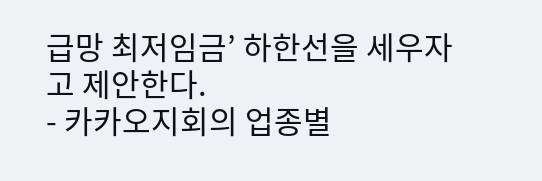급망 최저임금’ 하한선을 세우자고 제안한다.
- 카카오지회의 업종별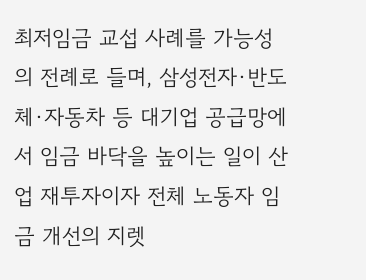최저임금 교섭 사례를 가능성의 전례로 들며, 삼성전자·반도체·자동차 등 대기업 공급망에서 임금 바닥을 높이는 일이 산업 재투자이자 전체 노동자 임금 개선의 지렛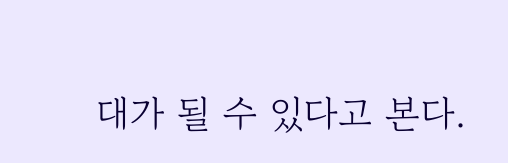대가 될 수 있다고 본다.